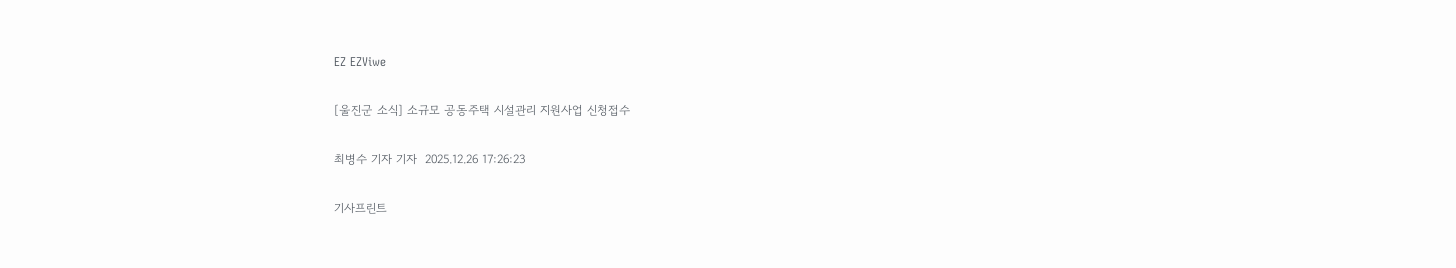EZ EZViwe

[울진군 소식] 소규모 공동주택 시설관리 지원사업 신청접수

최병수 기자 기자  2025.12.26 17:26:23

기사프린트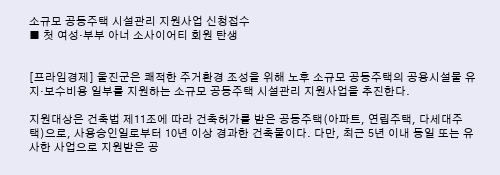소규모 공동주택 시설관리 지원사업 신청접수
■ 첫 여성·부부 아너 소사이어티 회원 탄생


[프라임경제] 울진군은 쾌적한 주거환경 조성을 위해 노후 소규모 공동주택의 공용시설물 유지·보수비용 일부를 지원하는 소규모 공동주택 시설관리 지원사업을 추진한다.

지원대상은 건축법 제11조에 따라 건축허가를 받은 공동주택(아파트, 연립주택, 다세대주택)으로, 사용승인일로부터 10년 이상 경과한 건축물이다. 다만, 최근 5년 이내 동일 또는 유사한 사업으로 지원받은 공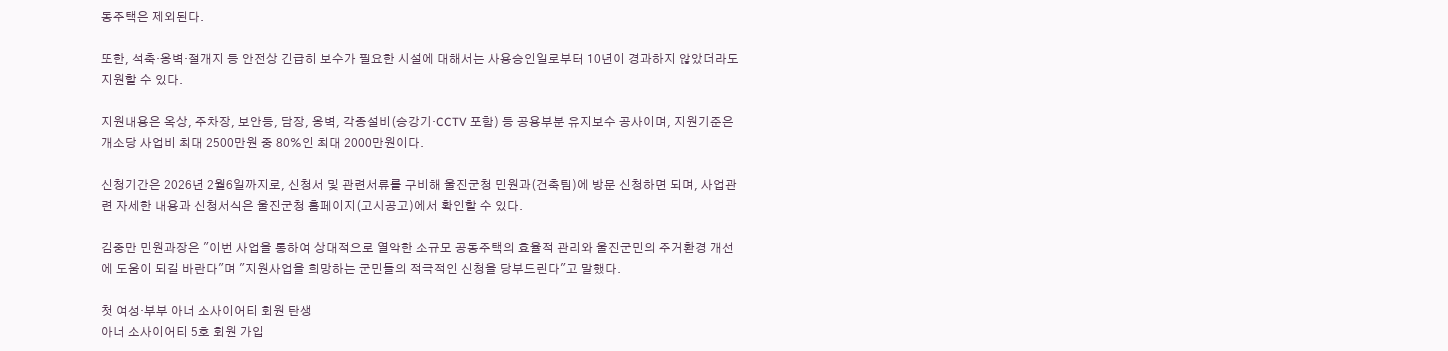동주택은 제외된다.

또한, 석축·옹벽·절개지 등 안전상 긴급히 보수가 필요한 시설에 대해서는 사용승인일로부터 10년이 경과하지 않았더라도 지원할 수 있다.

지원내용은 옥상, 주차장, 보안등, 담장, 옹벽, 각종설비(승강기·CCTV 포함) 등 공용부분 유지보수 공사이며, 지원기준은 개소당 사업비 최대 2500만원 중 80%인 최대 2000만원이다.

신청기간은 2026년 2월6일까지로, 신청서 및 관련서류를 구비해 울진군청 민원과(건축팀)에 방문 신청하면 되며, 사업관련 자세한 내용과 신청서식은 울진군청 홈페이지(고시공고)에서 확인할 수 있다.

김중만 민원과장은 "이번 사업을 통하여 상대적으로 열악한 소규모 공동주택의 효율적 관리와 울진군민의 주거환경 개선에 도움이 되길 바란다"며 "지원사업을 희망하는 군민들의 적극적인 신청을 당부드린다"고 말했다.

첫 여성·부부 아너 소사이어티 회원 탄생
아너 소사이어티 5호 회원 가입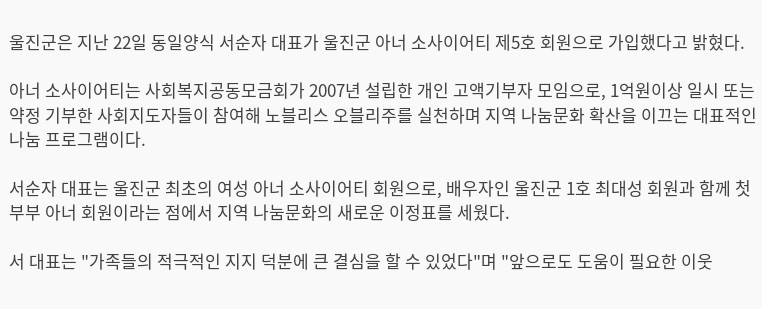울진군은 지난 22일 동일양식 서순자 대표가 울진군 아너 소사이어티 제5호 회원으로 가입했다고 밝혔다.

아너 소사이어티는 사회복지공동모금회가 2007년 설립한 개인 고액기부자 모임으로, 1억원이상 일시 또는 약정 기부한 사회지도자들이 참여해 노블리스 오블리주를 실천하며 지역 나눔문화 확산을 이끄는 대표적인 나눔 프로그램이다.

서순자 대표는 울진군 최초의 여성 아너 소사이어티 회원으로, 배우자인 울진군 1호 최대성 회원과 함께 첫 부부 아너 회원이라는 점에서 지역 나눔문화의 새로운 이정표를 세웠다.

서 대표는 "가족들의 적극적인 지지 덕분에 큰 결심을 할 수 있었다"며 "앞으로도 도움이 필요한 이웃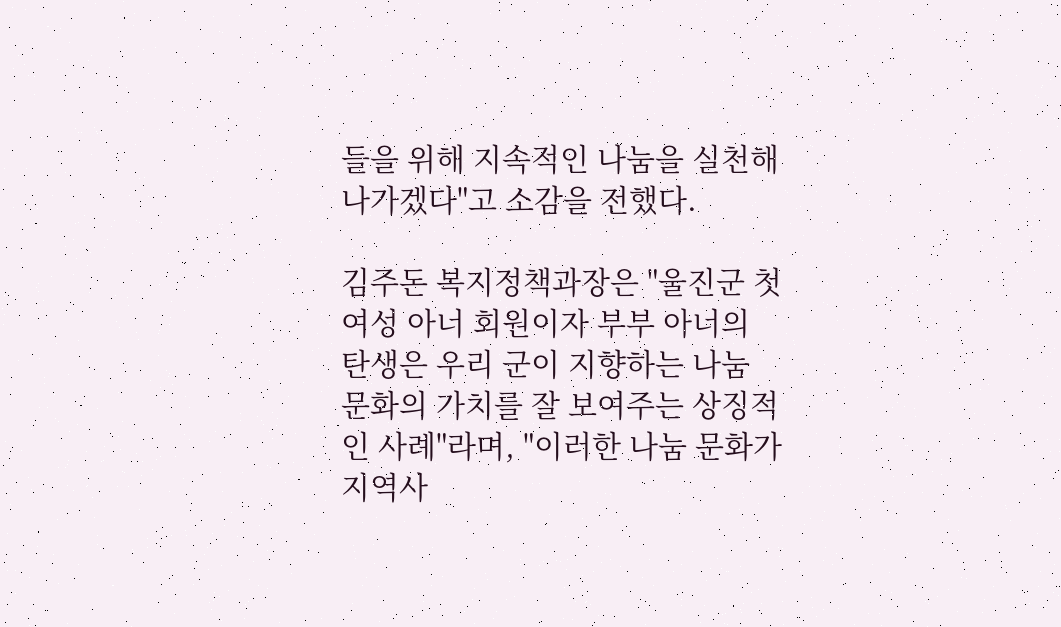들을 위해 지속적인 나눔을 실천해 나가겠다"고 소감을 전했다.

김주돈 복지정책과장은 "울진군 첫 여성 아너 회원이자 부부 아너의 탄생은 우리 군이 지향하는 나눔 문화의 가치를 잘 보여주는 상징적인 사례"라며, "이러한 나눔 문화가 지역사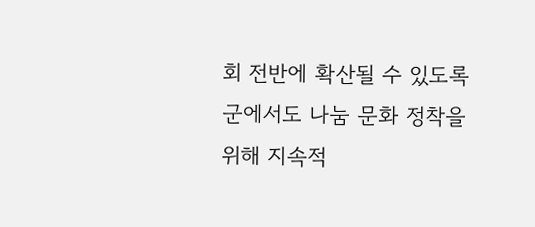회 전반에 확산될 수 있도록 군에서도 나눔 문화 정착을 위해 지속적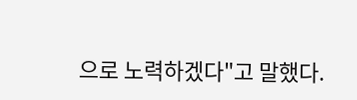으로 노력하겠다"고 말했다.